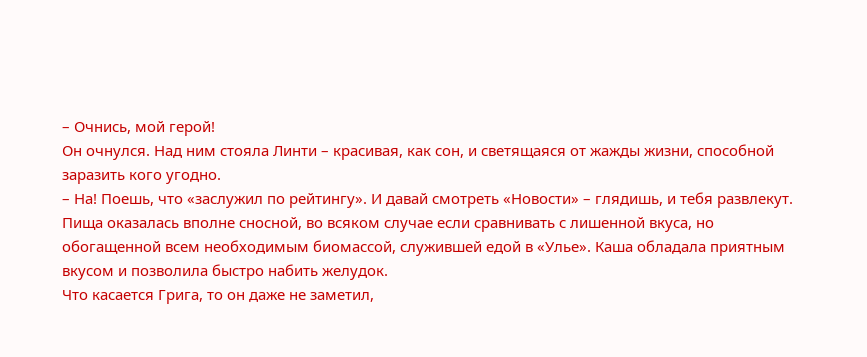– Очнись, мой герой!
Он очнулся. Над ним стояла Линти – красивая, как сон, и светящаяся от жажды жизни, способной заразить кого угодно.
– На! Поешь, что «заслужил по рейтингу». И давай смотреть «Новости» – глядишь, и тебя развлекут.
Пища оказалась вполне сносной, во всяком случае если сравнивать с лишенной вкуса, но обогащенной всем необходимым биомассой, служившей едой в «Улье». Каша обладала приятным вкусом и позволила быстро набить желудок.
Что касается Грига, то он даже не заметил,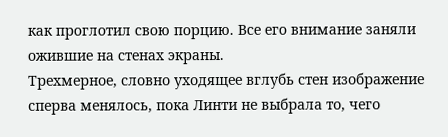как проглотил свою порцию. Все его внимание заняли ожившие на стенах экраны.
Трехмерное, словно уходящее вглубь стен изображение сперва менялось, пока Линти не выбрала то, чего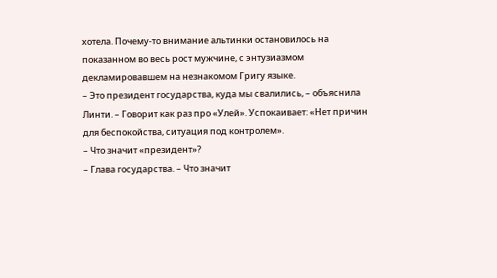хотела. Почему-то внимание альтинки остановилось на показанном во весь рост мужчине, с энтузиазмом декламировавшем на незнакомом Григу языке.
– Это президент государства, куда мы свалились, – объяснила Линти. – Говорит как раз про «Улей». Успокаивает: «Нет причин для беспокойства, ситуация под контролем».
– Что значит «президент»?
– Глава государства. – Что значит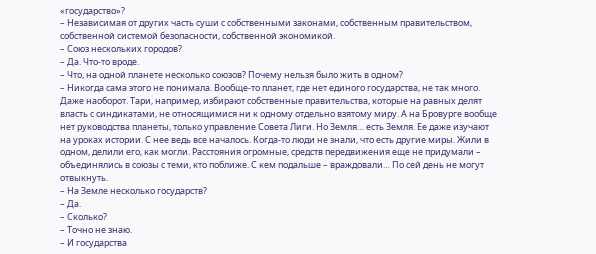«государство»?
– Независимая от других часть суши с собственными законами, собственным правительством, собственной системой безопасности, собственной экономикой.
– Союз нескольких городов?
– Да. Что-то вроде.
– Что, на одной планете несколько союзов? Почему нельзя было жить в одном?
– Никогда сама этого не понимала. Вообще-то планет, где нет единого государства, не так много. Даже наоборот. Тари, например, избирают собственные правительства, которые на равных делят власть с синдикатами, не относящимися ни к одному отдельно взятому миру. А на Бровурге вообще нет руководства планеты, только управление Совета Лиги. Но Земля… есть Земля. Ее даже изучают на уроках истории. С нее ведь все началось. Когда-то люди не знали, что есть другие миры. Жили в одном, делили его, как могли. Расстояния огромные, средств передвижения еще не придумали – объединялись в союзы с теми, кто поближе. С кем подальше – враждовали… По сей день не могут отвыкнуть.
– На Земле несколько государств?
– Да.
– Сколько?
– Точно не знаю.
– И государства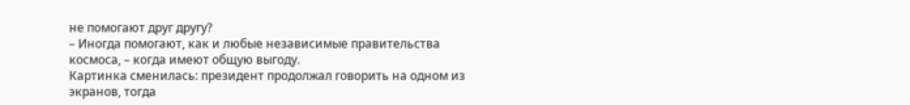не помогают друг другу?
– Иногда помогают, как и любые независимые правительства космоса, – когда имеют общую выгоду.
Картинка сменилась: президент продолжал говорить на одном из экранов, тогда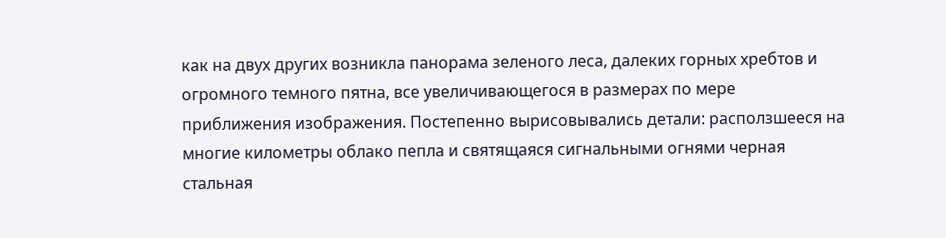как на двух других возникла панорама зеленого леса, далеких горных хребтов и огромного темного пятна, все увеличивающегося в размерах по мере приближения изображения. Постепенно вырисовывались детали: расползшееся на многие километры облако пепла и святящаяся сигнальными огнями черная стальная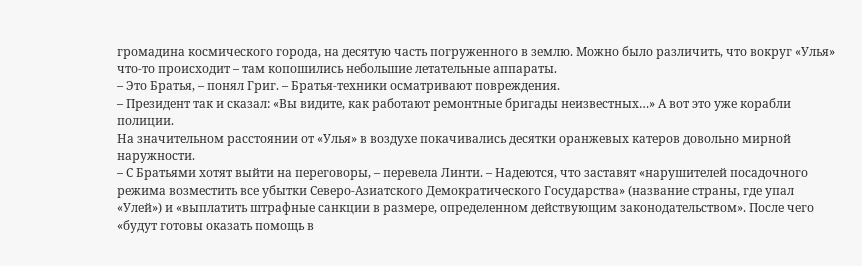громадина космического города, на десятую часть погруженного в землю. Можно было различить, что вокруг «Улья» что-то происходит – там копошились небольшие летательные аппараты.
– Это Братья, – понял Григ. – Братья-техники осматривают повреждения.
– Президент так и сказал: «Вы видите, как работают ремонтные бригады неизвестных…» А вот это уже корабли полиции.
На значительном расстоянии от «Улья» в воздухе покачивались десятки оранжевых катеров довольно мирной наружности.
– С Братьями хотят выйти на переговоры, – перевела Линти. – Надеются, что заставят «нарушителей посадочного режима возместить все убытки Северо-Азиатского Демократического Государства» (название страны, где упал «Улей») и «выплатить штрафные санкции в размере, определенном действующим законодательством». После чего «будут готовы оказать помощь в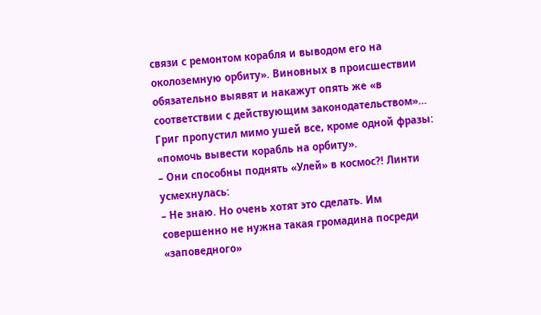связи с ремонтом корабля и выводом его на околоземную орбиту». Виновных в происшествии обязательно выявят и накажут опять же «в соответствии с действующим законодательством»…
Григ пропустил мимо ушей все, кроме одной фразы: «помочь вывести корабль на орбиту».
– Они способны поднять «Улей» в космос?! Линти усмехнулась:
– Не знаю. Но очень хотят это сделать. Им совершенно не нужна такая громадина посреди «заповедного»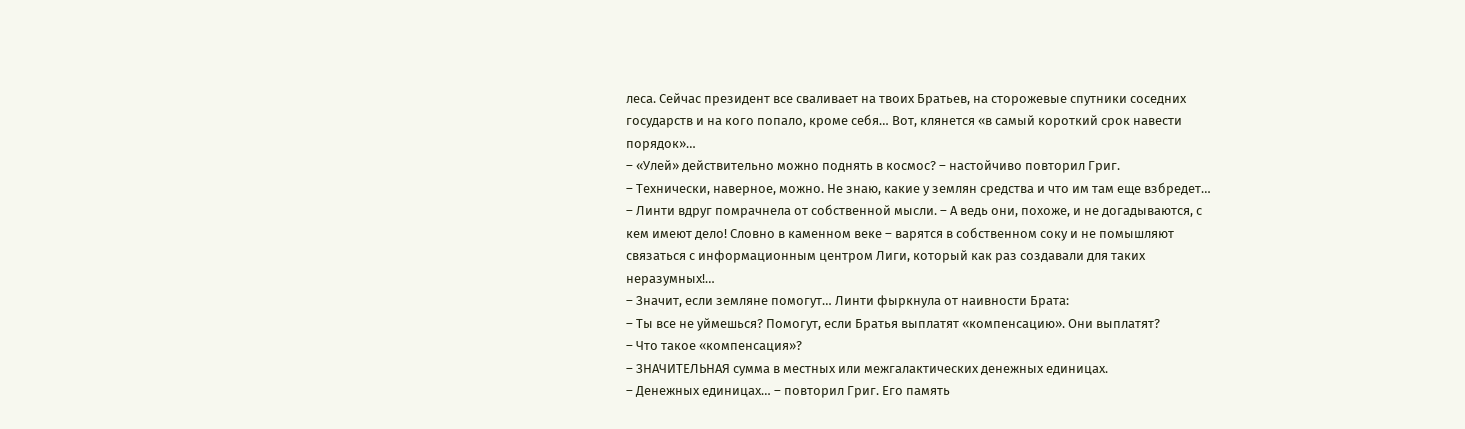леса. Сейчас президент все сваливает на твоих Братьев, на сторожевые спутники соседних государств и на кого попало, кроме себя… Вот, клянется «в самый короткий срок навести порядок»…
– «Улей» действительно можно поднять в космос? – настойчиво повторил Григ.
– Технически, наверное, можно. Не знаю, какие у землян средства и что им там еще взбредет… – Линти вдруг помрачнела от собственной мысли. – А ведь они, похоже, и не догадываются, с кем имеют дело! Словно в каменном веке – варятся в собственном соку и не помышляют связаться с информационным центром Лиги, который как раз создавали для таких неразумных!…
– Значит, если земляне помогут… Линти фыркнула от наивности Брата:
– Ты все не уймешься? Помогут, если Братья выплатят «компенсацию». Они выплатят?
– Что такое «компенсация»?
– ЗНАЧИТЕЛЬНАЯ сумма в местных или межгалактических денежных единицах.
– Денежных единицах… – повторил Григ. Его память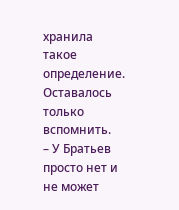хранила такое определение. Оставалось только вспомнить.
– У Братьев просто нет и не может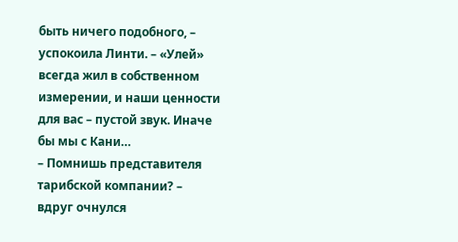быть ничего подобного, – успокоила Линти. – «Улей» всегда жил в собственном измерении, и наши ценности для вас – пустой звук. Иначе бы мы с Кани…
– Помнишь представителя тарибской компании? – вдруг очнулся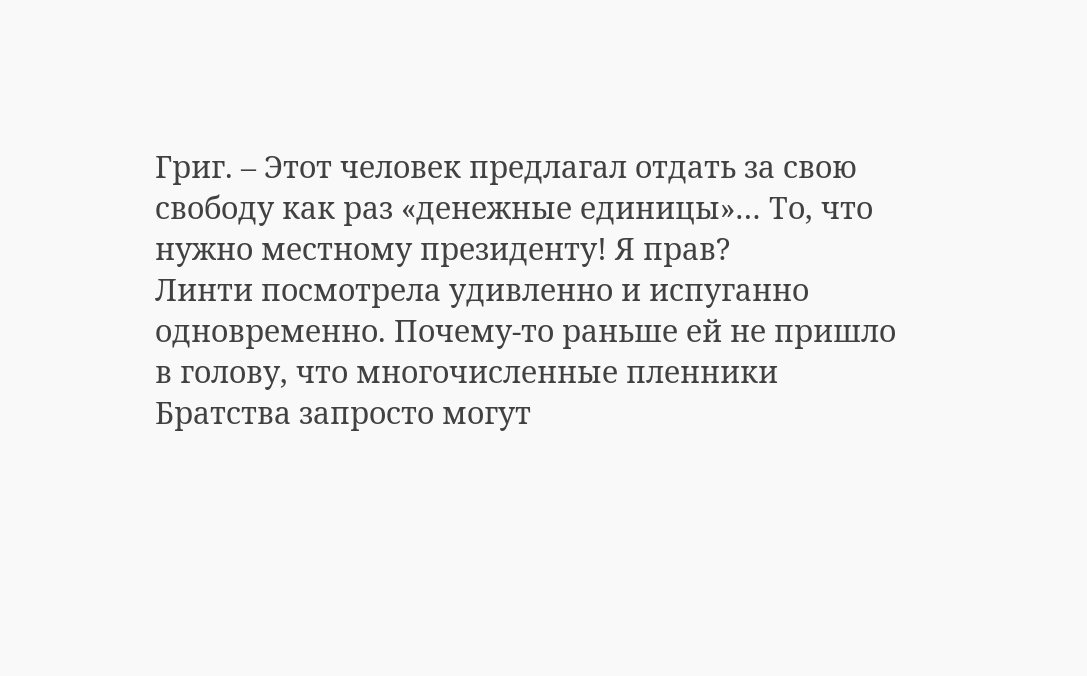Григ. – Этот человек предлагал отдать за свою свободу как раз «денежные единицы»… То, что нужно местному президенту! Я прав?
Линти посмотрела удивленно и испуганно одновременно. Почему-то раньше ей не пришло в голову, что многочисленные пленники Братства запросто могут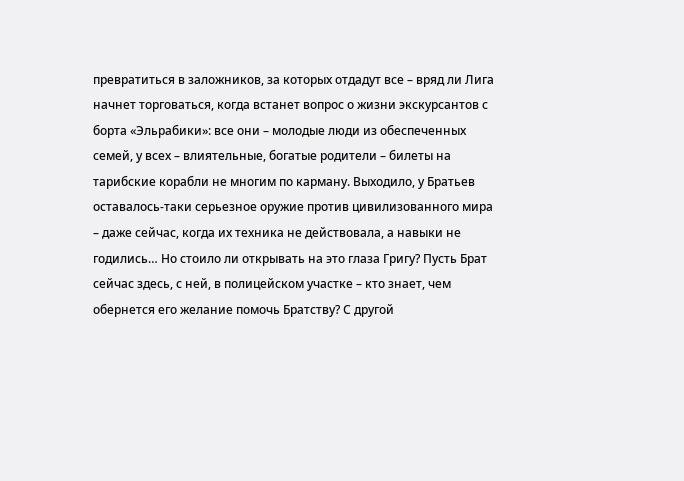превратиться в заложников, за которых отдадут все – вряд ли Лига начнет торговаться, когда встанет вопрос о жизни экскурсантов с борта «Эльрабики»: все они – молодые люди из обеспеченных семей, у всех – влиятельные, богатые родители – билеты на тарибские корабли не многим по карману. Выходило, у Братьев оставалось-таки серьезное оружие против цивилизованного мира – даже сейчас, когда их техника не действовала, а навыки не годились… Но стоило ли открывать на это глаза Григу? Пусть Брат сейчас здесь, с ней, в полицейском участке – кто знает, чем обернется его желание помочь Братству? С другой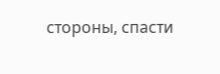стороны, спасти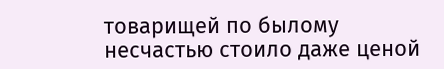товарищей по былому несчастью стоило даже ценой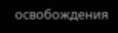освобождения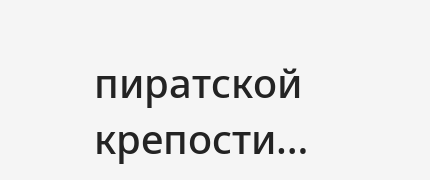пиратской крепости…